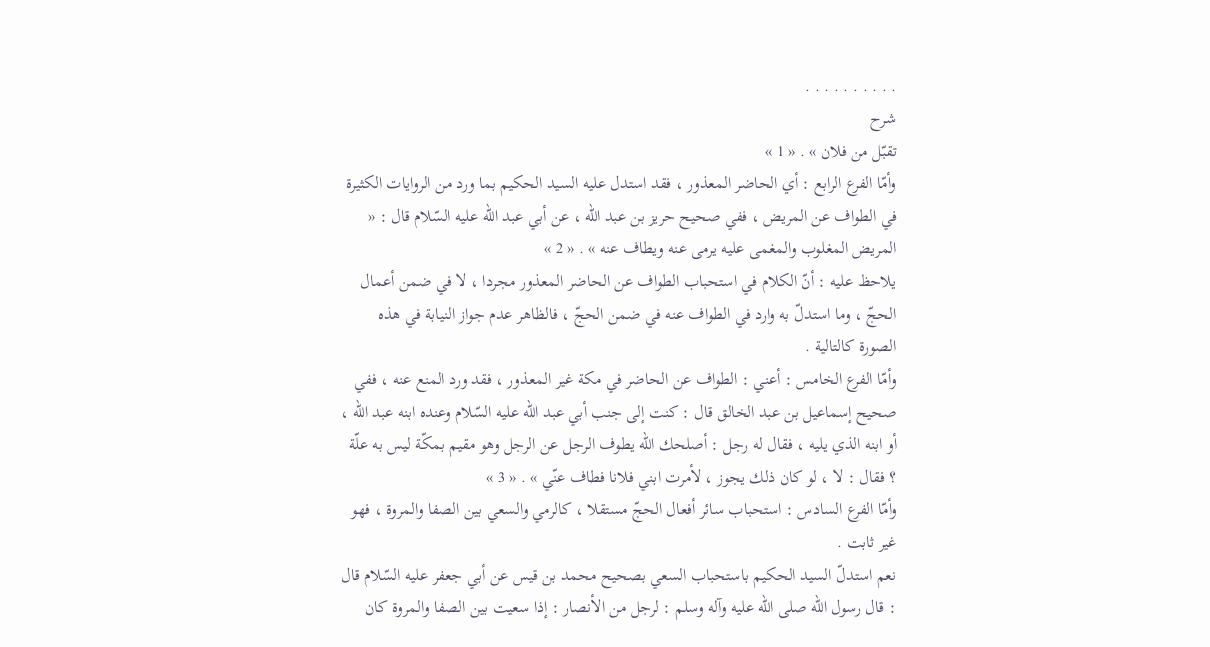. . . . . . . . . .
شرح
تقبّل من فلان » . « 1 »
وأمّا الفرع الرابع : أي الحاضر المعذور ، فقد استدل عليه السيد الحكيم بما ورد من الروايات الكثيرة في الطواف عن المريض ، ففي صحيح حريز بن عبد اللّه ، عن أبي عبد اللّه عليه السّلام قال : « المريض المغلوب والمغمى عليه يرمى عنه ويطاف عنه » . « 2 »
يلاحظ عليه : أنّ الكلام في استحباب الطواف عن الحاضر المعذور مجردا ، لا في ضمن أعمال الحجّ ، وما استدلّ به وارد في الطواف عنه في ضمن الحجّ ، فالظاهر عدم جواز النيابة في هذه الصورة كالتالية .
وأمّا الفرع الخامس : أعني : الطواف عن الحاضر في مكة غير المعذور ، فقد ورد المنع عنه ، ففي صحيح إسماعيل بن عبد الخالق قال : كنت إلى جنب أبي عبد اللّه عليه السّلام وعنده ابنه عبد اللّه ، أو ابنه الذي يليه ، فقال له رجل : أصلحك اللّه يطوف الرجل عن الرجل وهو مقيم بمكّة ليس به علّة ؟ فقال : لا ، لو كان ذلك يجوز ، لأمرت ابني فلانا فطاف عنّي » . « 3 »
وأمّا الفرع السادس : استحباب سائر أفعال الحجّ مستقلا ، كالرمي والسعي بين الصفا والمروة ، فهو غير ثابت .
نعم استدلّ السيد الحكيم باستحباب السعي بصحيح محمد بن قيس عن أبي جعفر عليه السّلام قال : قال رسول اللّه صلى اللّه عليه وآله وسلم : لرجل من الأنصار : إذا سعيت بين الصفا والمروة كان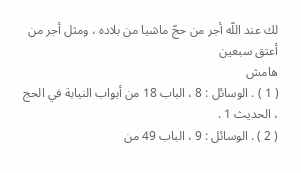لك عند اللّه أجر من حجّ ماشيا من بلاده ، ومثل أجر من أعتق سبعين
هامش
( 1 ) . الوسائل : 8 ، الباب 18 من أبواب النيابة في الحج ، الحديث 1 .
( 2 ) . الوسائل : 9 ، الباب 49 من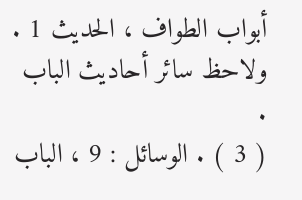أبواب الطواف ، الحديث 1 . ولاحظ سائر أحاديث الباب .
( 3 ) . الوسائل : 9 ، الباب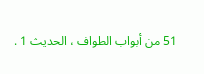51 من أبواب الطواف ، الحديث 1 .